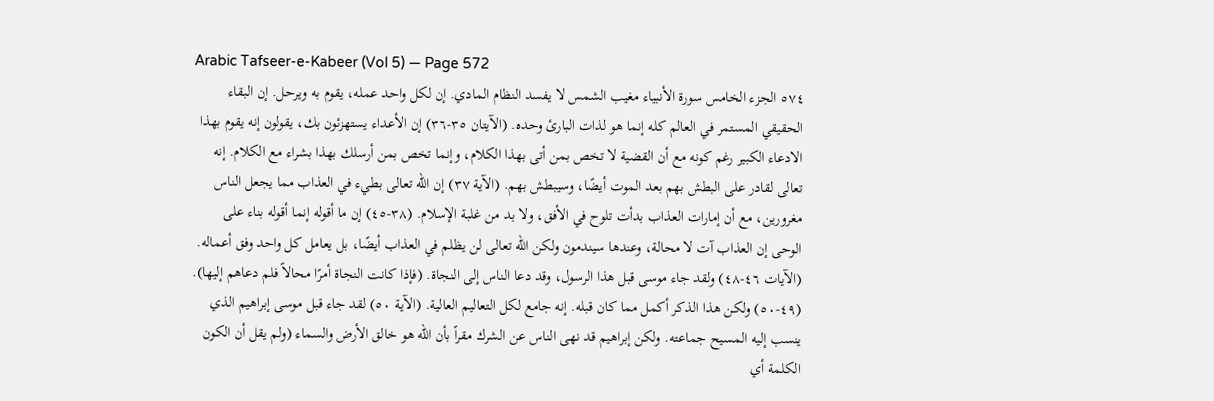Arabic Tafseer-e-Kabeer (Vol 5) — Page 572
٥٧٤ الجزء الخامس سورة الأنبياء مغيب الشمس لا يفسد النظام المادي. إن لكل واحد عمله، يقوم به ويرحل. إن البقاء الحقيقي المستمر في العالم كله إنما هو لذات البارئ وحده. (الآيتان ٣٥-٣٦) إن الأعداء يستهزئون بك، يقولون إنه يقوم بهذا الادعاء الكبير رغم كونه مع أن القضية لا تخص بمن أتى بهذا الكلام، وإنما تخص بمن أرسلك بهذا بشراء مع الكلام. إنه تعالى لقادر على البطش بهم بعد الموت أيضًا، وسيبطش بهم. (الآية ٣٧) إن الله تعالى بطيء في العذاب مما يجعل الناس مغرورين، مع أن إمارات العذاب بدأت تلوح في الأفق، ولا بد من غلبة الإسلام. (٣٨-٤٥) إن ما أقوله إنما أقوله بناء على الوحى إن العذاب آت لا محالة، وعندها سيندمون ولكن الله تعالى لن يظلم في العذاب أيضًا، بل يعامل كل واحد وفق أعماله. (الآيات ٤٦-٤٨) ولقد جاء موسی قبل هذا الرسول، وقد دعا الناس إلى النجاة. (فإذا كانت النجاة أمرًا محالاً فلم دعاهم إليها). (٤٩-٥٠) ولكن هذا الذكر أكمل مما كان قبله. إنه جامع لكل التعاليم العالية. (الآية ٥٠) لقد جاء قبل موسى إبراهيم الذي ينسب إليه المسيح جماعته. ولكن إبراهيم قد نهى الناس عن الشرك مقراً بأن الله هو خالق الأرض والسماء (ولم يقل أن الكون الكلمة أي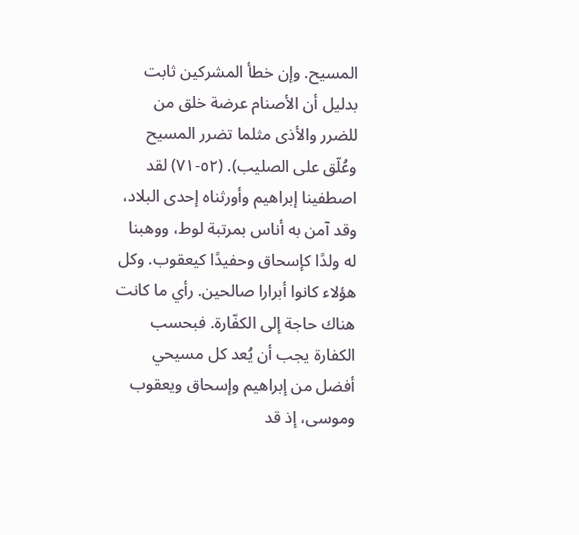المسيح. وإن خطأ المشركين ثابت بدليل أن الأصنام عرضة خلق من للضرر والأذى مثلما تضرر المسيح وعُلّق على الصليب). (٥٢-٧١) لقد اصطفينا إبراهيم وأورثناه إحدى البلاد، وقد آمن به أناس بمرتبة لوط، ووهبنا له ولدًا كإسحاق وحفيدًا كيعقوب. وكل هؤلاء كانوا أبرارا صالحين. رأي ما كانت هناك حاجة إلى الكفّارة. فبحسب الكفارة يجب أن يُعد كل مسيحي أفضل من إبراهيم وإسحاق ويعقوب وموسى، إذ قد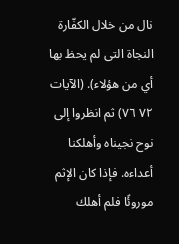نال من خلال الكفّارة النجاة التى لم يحظ بها أي من هؤلاء). (الآيات ٧٢ ٧٦) ثم انظروا إلى نوح نجيناه وأهلكنا أعداءه. فإذا كان الإثم موروئًا فلم أهلك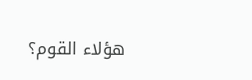هؤلاء القوم؟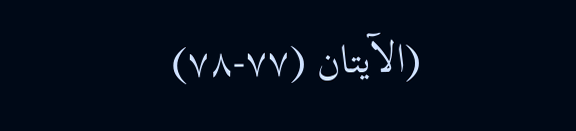(الآيتان (۷۷-۷۸)